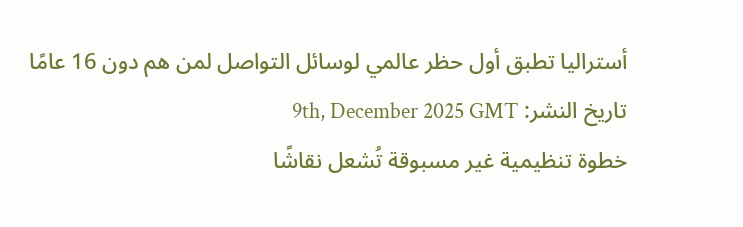أستراليا تطبق أول حظر عالمي لوسائل التواصل لمن هم دون 16 عامًا
تاريخ النشر: 9th, December 2025 GMT
خطوة تنظيمية غير مسبوقة تُشعل نقاشًا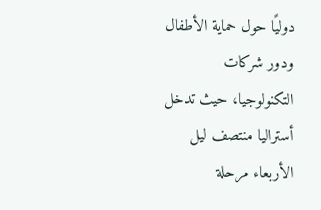دوليًا حول حماية الأطفال ودور شركات التكنولوجيا، حيث تدخل أستراليا منتصف ليل الأربعاء مرحلة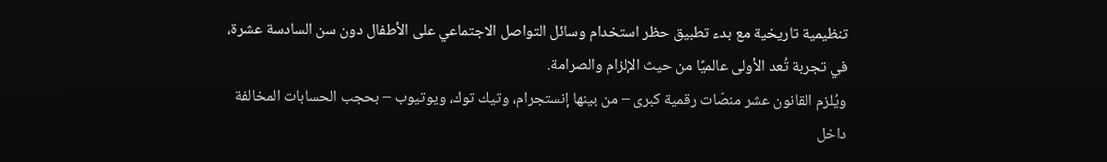تنظيمية تاريخية مع بدء تطبيق حظر استخدام وسائل التواصل الاجتماعي على الأطفال دون سن السادسة عشرة، في تجربة تُعد الأولى عالميًا من حيث الإلزام والصرامة.
ويُلزم القانون عشر منصّات رقمية كبرى – من بينها إنستجرام، وتيك توك، ويوتيوب – بحجب الحسابات المخالفة داخل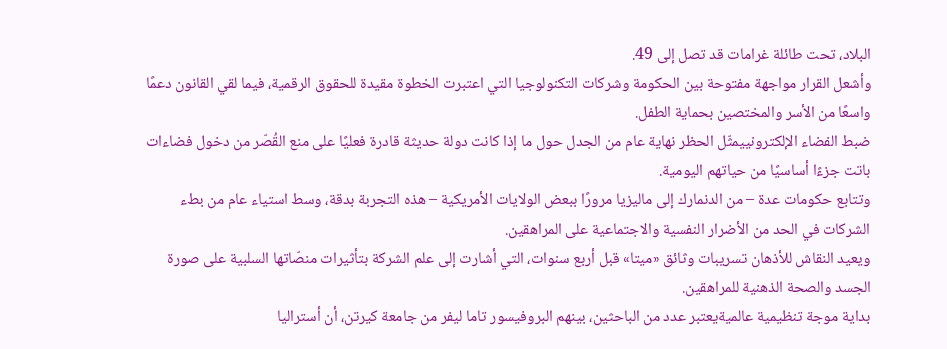البلاد، تحت طائلة غرامات قد تصل إلى 49.
وأشعل القرار مواجهة مفتوحة بين الحكومة وشركات التكنولوجيا التي اعتبرت الخطوة مقيدة للحقوق الرقمية، فيما لقي القانون دعمًا واسعًا من الأسر والمختصين بحماية الطفل.
ضبط الفضاء الإلكترونييمثّل الحظر نهاية عام من الجدل حول ما إذا كانت دولة حديثة قادرة فعليًا على منع القُصّر من دخول فضاءات باتت جزءًا أساسيًا من حياتهم اليومية.
وتتابع حكومات عدة – من الدنمارك إلى ماليزيا مرورًا ببعض الولايات الأمريكية – هذه التجربة بدقة، وسط استياء عام من بطء الشركات في الحد من الأضرار النفسية والاجتماعية على المراهقين.
ويعيد النقاش للأذهان تسريبات وثائق «ميتا» قبل أربع سنوات، التي أشارت إلى علم الشركة بتأثيرات منصّاتها السلبية على صورة الجسد والصحة الذهنية للمراهقين.
بداية موجة تنظيمية عالميةيعتبر عدد من الباحثين، بينهم البروفيسور تاما ليفر من جامعة كيرتن، أن أستراليا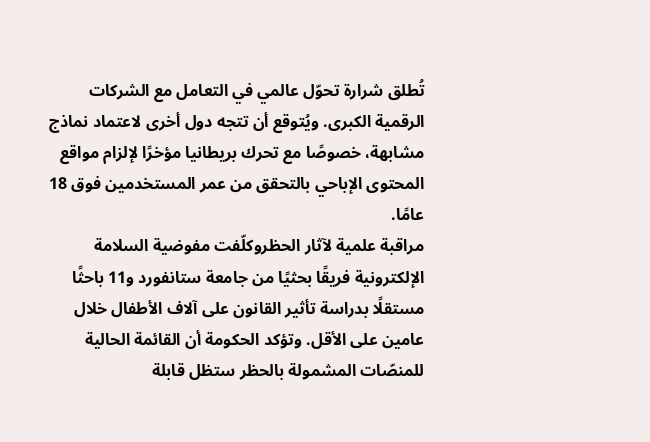تُطلق شرارة تحوّل عالمي في التعامل مع الشركات الرقمية الكبرى. ويُتوقع أن تتجه دول أخرى لاعتماد نماذج مشابهة، خصوصًا مع تحرك بريطانيا مؤخرًا لإلزام مواقع المحتوى الإباحي بالتحقق من عمر المستخدمين فوق 18 عامًا.
مراقبة علمية لآثار الحظروكلّفت مفوضية السلامة الإلكترونية فريقًا بحثيًا من جامعة ستانفورد و11 باحثًا مستقلًا بدراسة تأثير القانون على آلاف الأطفال خلال عامين على الأقل. وتؤكد الحكومة أن القائمة الحالية للمنصّات المشمولة بالحظر ستظل قابلة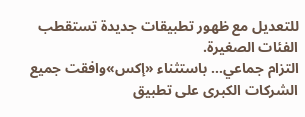للتعديل مع ظهور تطبيقات جديدة تستقطب الفئات الصغيرة.
التزام جماعي… باستثناء «إكس»وافقت جميع الشركات الكبرى على تطبيق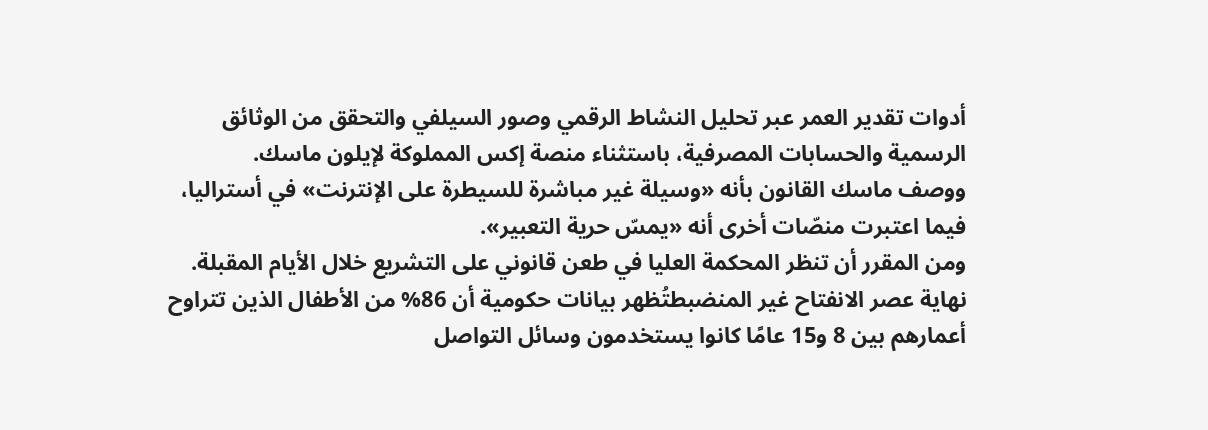أدوات تقدير العمر عبر تحليل النشاط الرقمي وصور السيلفي والتحقق من الوثائق الرسمية والحسابات المصرفية، باستثناء منصة إكس المملوكة لإيلون ماسك.
ووصف ماسك القانون بأنه «وسيلة غير مباشرة للسيطرة على الإنترنت» في أستراليا، فيما اعتبرت منصّات أخرى أنه «يمسّ حرية التعبير».
ومن المقرر أن تنظر المحكمة العليا في طعن قانوني على التشريع خلال الأيام المقبلة.
نهاية عصر الانفتاح غير المنضبطتُظهر بيانات حكومية أن 86% من الأطفال الذين تتراوح أعمارهم بين 8 و15 عامًا كانوا يستخدمون وسائل التواصل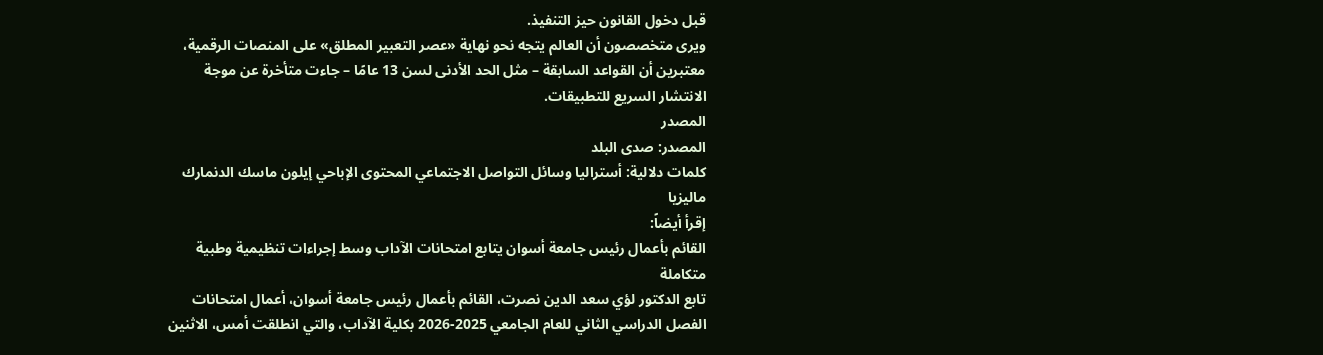قبل دخول القانون حيز التنفيذ.
ويرى متخصصون أن العالم يتجه نحو نهاية «عصر التعبير المطلق» على المنصات الرقمية، معتبرين أن القواعد السابقة – مثل الحد الأدنى لسن 13 عامًا – جاءت متأخرة عن موجة الانتشار السريع للتطبيقات.
المصدر
المصدر: صدى البلد
كلمات دلالية: أستراليا وسائل التواصل الاجتماعي المحتوى الإباحي إيلون ماسك الدنمارك ماليزيا
إقرأ أيضاً:
القائم بأعمال رئيس جامعة أسوان يتابع امتحانات الآداب وسط إجراءات تنظيمية وطبية متكاملة
تابع الدكتور لؤي سعد الدين نصرت، القائم بأعمال رئيس جامعة أسوان، أعمال امتحانات الفصل الدراسي الثاني للعام الجامعي 2025-2026 بكلية الآداب، والتي انطلقت أمس، الاثنين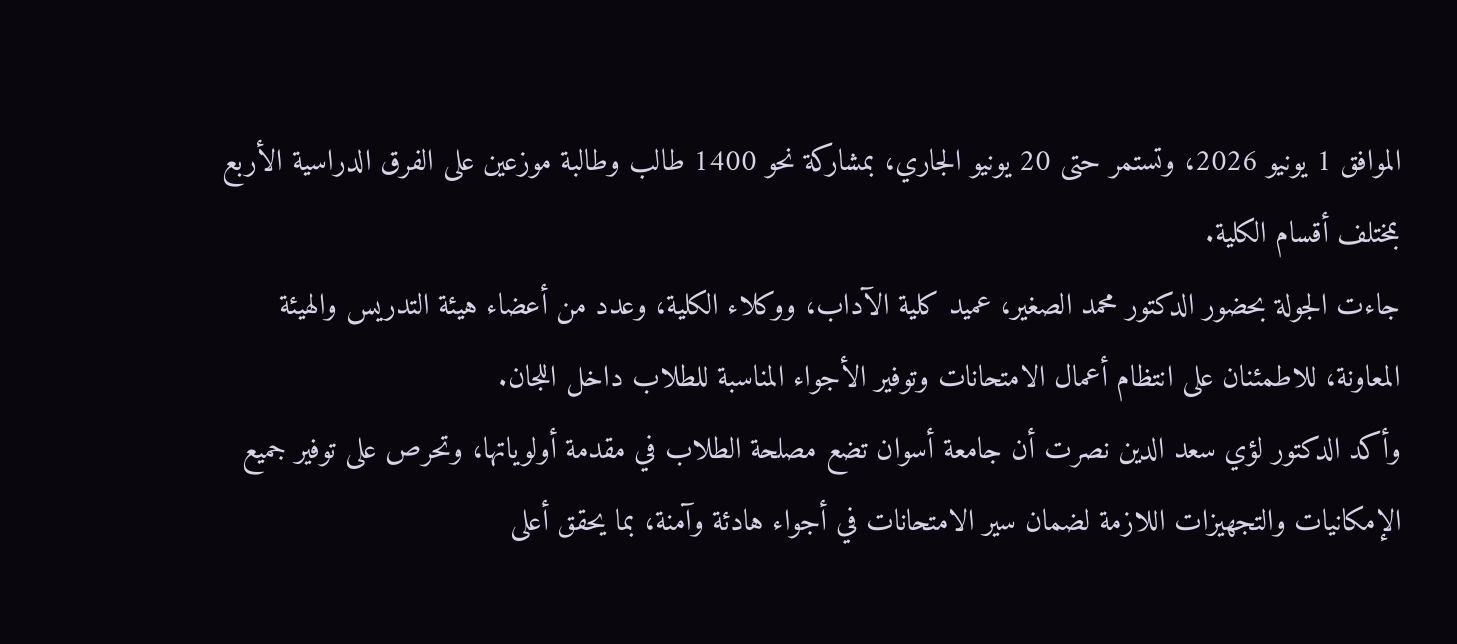الموافق 1 يونيو 2026، وتستمر حتى 20 يونيو الجاري، بمشاركة نحو 1400 طالب وطالبة موزعين على الفرق الدراسية الأربع بمختلف أقسام الكلية.
جاءت الجولة بحضور الدكتور محمد الصغير، عميد كلية الآداب، ووكلاء الكلية، وعدد من أعضاء هيئة التدريس والهيئة المعاونة، للاطمئنان على انتظام أعمال الامتحانات وتوفير الأجواء المناسبة للطلاب داخل اللجان.
وأكد الدكتور لؤي سعد الدين نصرت أن جامعة أسوان تضع مصلحة الطلاب في مقدمة أولوياتها، وتحرص على توفير جميع الإمكانيات والتجهيزات اللازمة لضمان سير الامتحانات في أجواء هادئة وآمنة، بما يحقق أعلى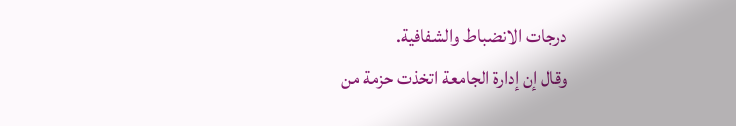درجات الانضباط والشفافية.
وقال إن إدارة الجامعة اتخذت حزمة من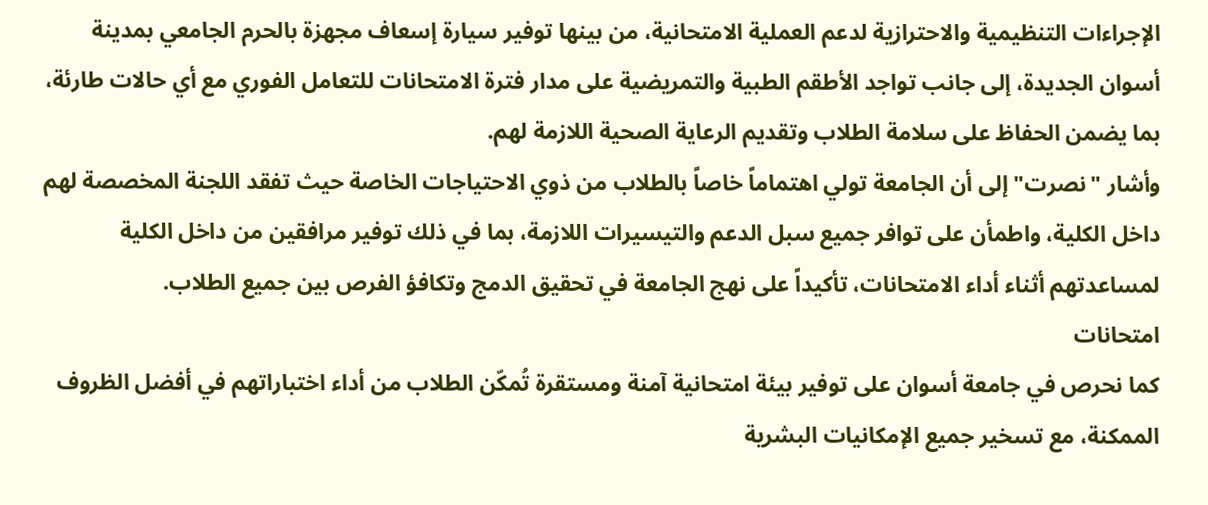الإجراءات التنظيمية والاحترازية لدعم العملية الامتحانية، من بينها توفير سيارة إسعاف مجهزة بالحرم الجامعي بمدينة أسوان الجديدة، إلى جانب تواجد الأطقم الطبية والتمريضية على مدار فترة الامتحانات للتعامل الفوري مع أي حالات طارئة، بما يضمن الحفاظ على سلامة الطلاب وتقديم الرعاية الصحية اللازمة لهم.
وأشار "نصرت" إلى أن الجامعة تولي اهتماماً خاصاً بالطلاب من ذوي الاحتياجات الخاصة حيث تفقد اللجنة المخصصة لهم داخل الكلية، واطمأن على توافر جميع سبل الدعم والتيسيرات اللازمة، بما في ذلك توفير مرافقين من داخل الكلية لمساعدتهم أثناء أداء الامتحانات، تأكيداً على نهج الجامعة في تحقيق الدمج وتكافؤ الفرص بين جميع الطلاب.
امتحانات
كما نحرص في جامعة أسوان على توفير بيئة امتحانية آمنة ومستقرة تُمكّن الطلاب من أداء اختباراتهم في أفضل الظروف الممكنة، مع تسخير جميع الإمكانيات البشرية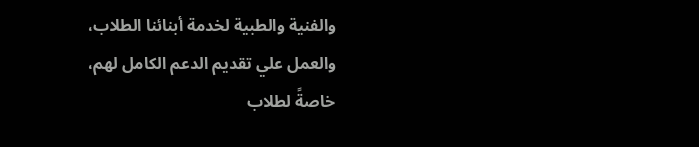والفنية والطبية لخدمة أبنائنا الطلاب، والعمل علي تقديم الدعم الكامل لهم، خاصةً لطلاب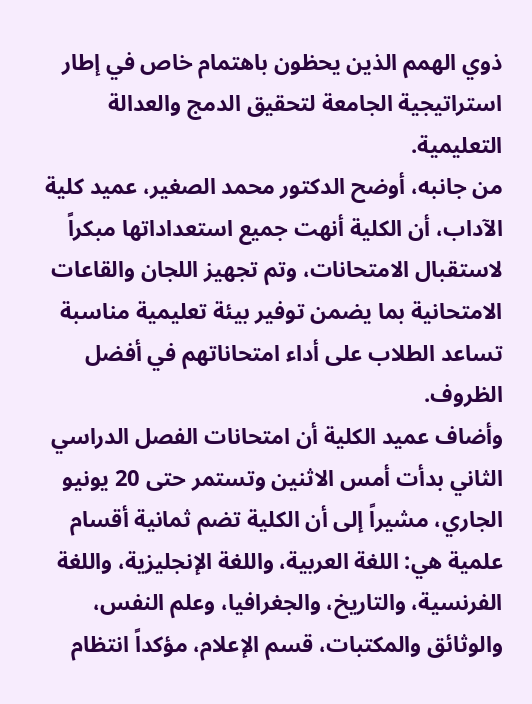ذوي الهمم الذين يحظون باهتمام خاص في إطار استراتيجية الجامعة لتحقيق الدمج والعدالة التعليمية.
من جانبه، أوضح الدكتور محمد الصغير، عميد كلية الآداب، أن الكلية أنهت جميع استعداداتها مبكراً لاستقبال الامتحانات، وتم تجهيز اللجان والقاعات الامتحانية بما يضمن توفير بيئة تعليمية مناسبة تساعد الطلاب على أداء امتحاناتهم في أفضل الظروف.
وأضاف عميد الكلية أن امتحانات الفصل الدراسي الثاني بدأت أمس الاثنين وتستمر حتى 20 يونيو الجاري، مشيراً إلى أن الكلية تضم ثمانية أقسام علمية هي: اللغة العربية، واللغة الإنجليزية، واللغة الفرنسية، والتاريخ، والجغرافيا، وعلم النفس، والوثائق والمكتبات، قسم الإعلام، مؤكداً انتظام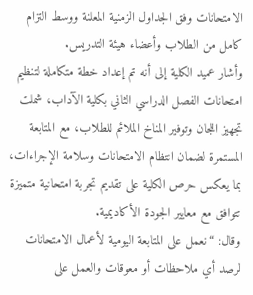الامتحانات وفق الجداول الزمنية المعلنة ووسط التزام كامل من الطلاب وأعضاء هيئة التدريس.
وأشار عميد الكلية إلى أنه تم إعداد خطة متكاملة لتنظيم امتحانات الفصل الدراسي الثاني بكلية الآداب، شملت تجهيز اللجان وتوفير المناخ الملائم للطلاب، مع المتابعة المستمرة لضمان انتظام الامتحانات وسلامة الإجراءات، بما يعكس حرص الكلية على تقديم تجربة امتحانية متميزة تتوافق مع معايير الجودة الأكاديمية.
وقال: “نعمل على المتابعة اليومية لأعمال الامتحانات لرصد أي ملاحظات أو معوقات والعمل على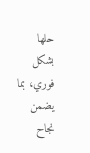حلها بشكل فوري، بما يضمن نجاح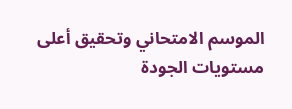الموسم الامتحاني وتحقيق أعلى مستويات الجودة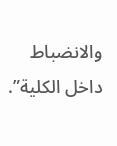والانضباط داخل الكلية”.